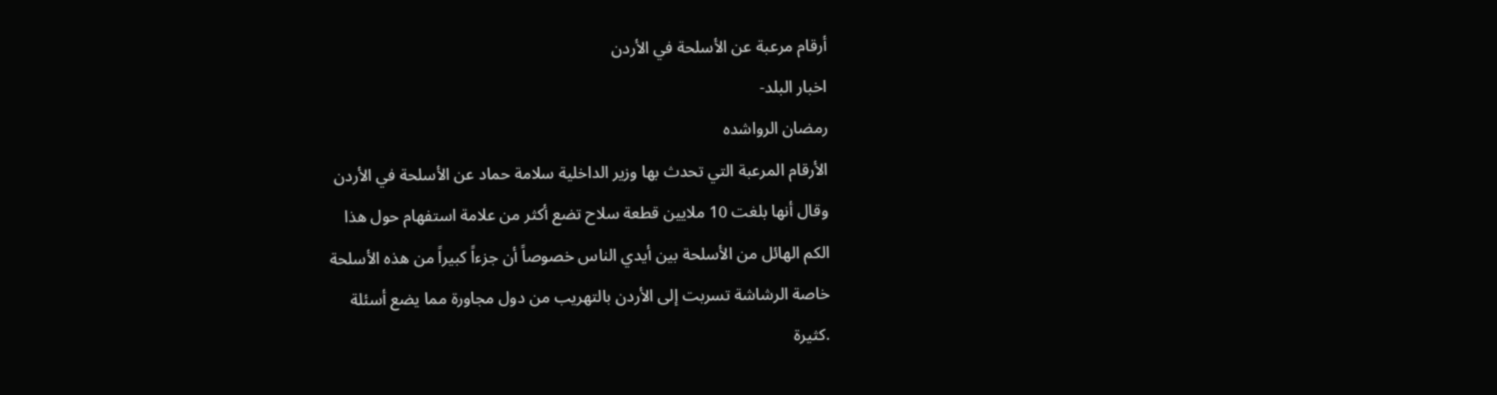أرقام مرعبة عن الأسلحة في الأردن
اخبار البلد-
رمضان الرواشده
الأرقام المرعبة التي تحدث بھا وزیر الداخلیة سلامة حماد عن الأسلحة في الأردن
وقال أنھا بلغت 10 ملایین قطعة سلاح تضع أكثر من علامة استفھام حول ھذا
الكم الھائل من الأسلحة بین أیدي الناس خصوصاً أن جزءاً كبیراً من ھذه الأسلحة
خاصة الرشاشة تسربت إلى الأردن بالتھریب من دول مجاورة مما یضع أسئلة
.كثیرة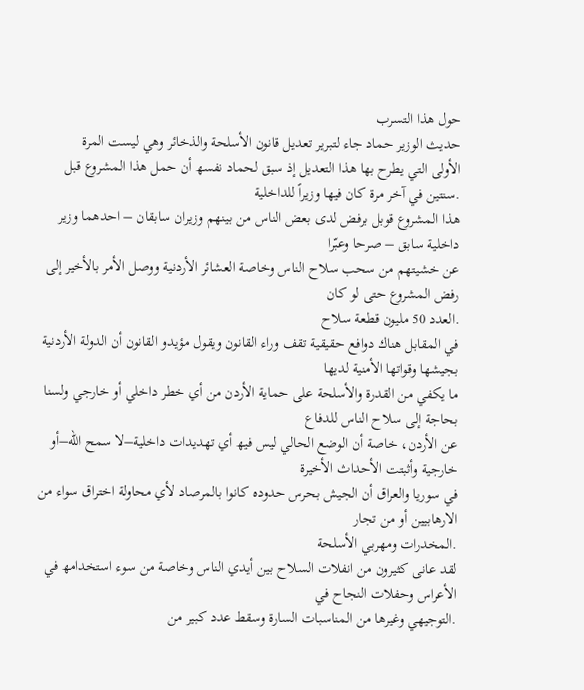حول ھذا التسرب
حدیث الوزیر حماد جاء لتبریر تعدیل قانون الأسلحة والذخائر وھي لیست المرة
الأولى التي یطرح بھا ھذا التعدیل إذ سبق لحماد نفسھ أن حمل ھذا المشروع قبل
.سنتین في آخر مرة كان فیھا وزیراً للداخلیة
ھذا المشروع قوبل برفض لدى بعض الناس من بینھم وزیران سابقان – احدھما وزیر داخلیة سابق – صرحا وعبّرا
عن خشیتھم من سحب سلاح الناس وخاصة العشائر الأردنیة ووصل الأمر بالأخیر إلى رفض المشروع حتى لو كان
.العدد 50 ملیون قطعة سلاح
في المقابل ھناك دوافع حقیقیة تقف وراء القانون ویقول مؤیدو القانون أن الدولة الأردنیة بجیشھا وقواتھا الأمنیة لدیھا
ما یكفي من القدرة والأسلحة على حمایة الأردن من أي خطر داخلي أو خارجي ولسنا بحاجة إلى سلاح الناس للدفاع
عن الأردن، خاصة أن الوضع الحالي لیس فیھ أي تھدیدات داخلیة–لا سمح الله–أو خارجیة وأثبتت الأحداث الأخیرة
في سوریا والعراق أن الجیش بحرس حدوده كانوا بالمرصاد لأي محاولة اختراق سواء من الارھابیین أو من تجار
.المخدرات ومھربي الأسلحة
لقد عانى كثیرون من انفلات السلاح بین أیدي الناس وخاصة من سوء استخدامھ في الأعراس وحفلات النجاح في
.التوجیھي وغیرھا من المناسبات السارة وسقط عدد كبیر من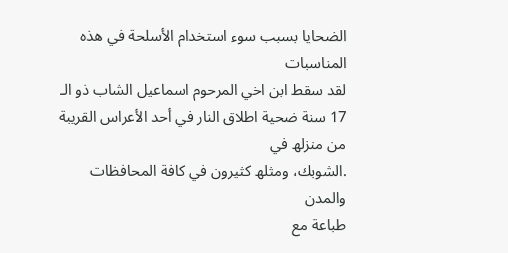الضحایا بسبب سوء استخدام الأسلحة في ھذه المناسبات
لقد سقط ابن اخي المرحوم اسماعیل الشاب ذو الـ 17 سنة ضحیة اطلاق النار في أحد الأعراس القریبة من منزلھ في
.الشوبك، ومثلھ كثیرون في كافة المحافظات والمدن
طباعة مع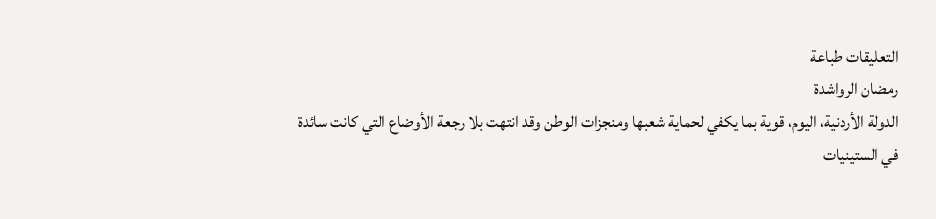التعلیقات طباعة
رمضان الرواشدة
الدولة الأردنیة، الیوم، قویة بما یكفي لحمایة شعبھا ومنجزات الوطن وقد انتھت بلا رجعة الأوضاع التي كانت سائدة
في الستینیات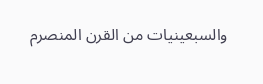والسبعینیات من القرن المنصرم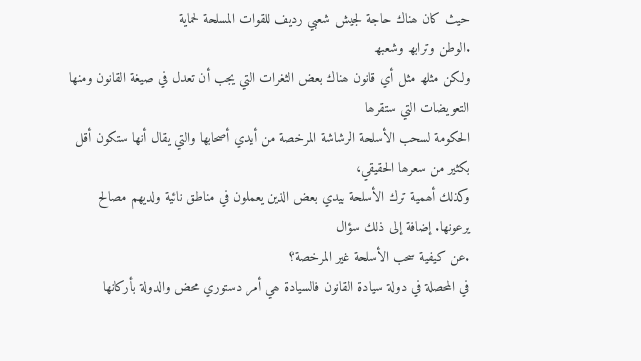حیث كان ھناك حاجة لجیش شعبي ردیف للقوات المسلحة لحمایة
.الوطن وترابھ وشعبھ
ولكن مثلھ مثل أي قانون ھناك بعض الثغرات التي یجب أن تعدل في صیغة القانون ومنھا التعویضات التي ستقرھا
الحكومة لسحب الأسلحة الرشاشة المرخصة من أیدي أصحابھا والتي یقال أنھا ستكون أقل بكثیر من سعرھا الحقیقي،
وكذلك أھمیة ترك الأسلحة بیدي بعض الذین یعملون في مناطق نائیة ولدیھم مصالح یرعونھا. إضافة إلى ذلك سؤال
.عن كیفیة سحب الأسلحة غیر المرخصة؟
في المحصلة في دولة سیادة القانون فالسیادة ھي أمر دستوري محض والدولة بأركانھا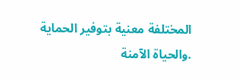المختلفة معنیة بتوفیر الحمایة
.والحیاة الآمنة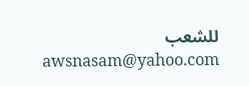للشعب
awsnasam@yahoo.com